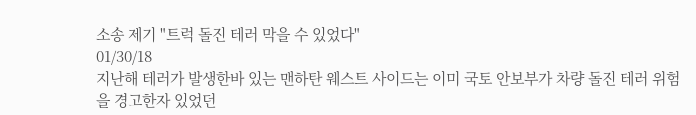소송 제기 "트럭 돌진 테러 막을 수 있었다"
01/30/18
지난해 테러가 발생한바 있는 맨하탄 웨스트 사이드는 이미 국토 안보부가 차량 돌진 테러 위험을 경고한자 있었던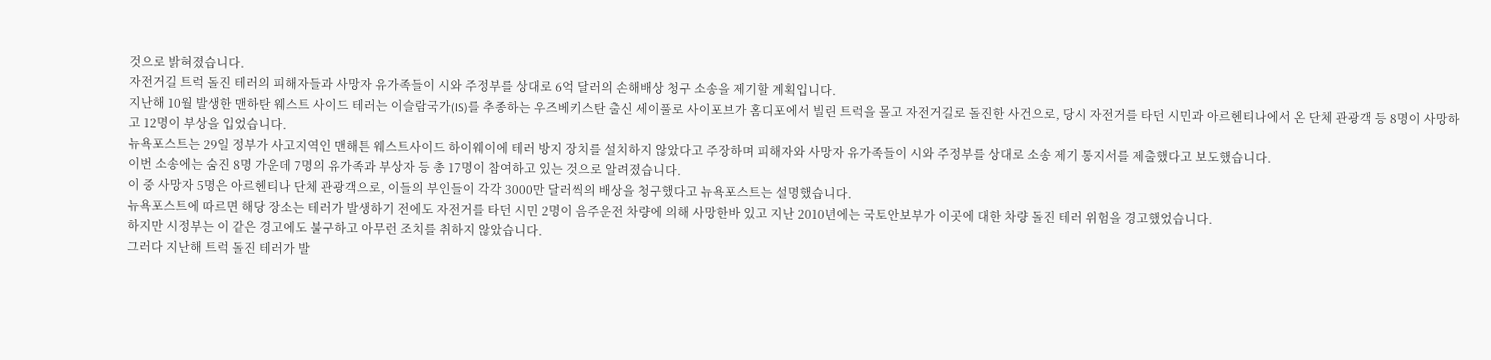것으로 밝혀졌습니다.
자전거길 트럭 돌진 테러의 피해자들과 사망자 유가족들이 시와 주정부를 상대로 6억 달러의 손해배상 청구 소송을 제기할 계획입니다.
지난해 10월 발생한 맨하탄 웨스트 사이드 테러는 이슬람국가(IS)를 추종하는 우즈베키스탄 출신 세이풀로 사이포브가 홈디포에서 빌린 트럭을 몰고 자전거길로 돌진한 사건으로, 당시 자전거를 타던 시민과 아르헨티나에서 온 단체 관광객 등 8명이 사망하고 12명이 부상을 입었습니다.
뉴욕포스트는 29일 정부가 사고지역인 맨해튼 웨스트사이드 하이웨이에 테러 방지 장치를 설치하지 않았다고 주장하며 피해자와 사망자 유가족들이 시와 주정부를 상대로 소송 제기 통지서를 제출했다고 보도했습니다.
이번 소송에는 숨진 8명 가운데 7명의 유가족과 부상자 등 총 17명이 참여하고 있는 것으로 알려졌습니다.
이 중 사망자 5명은 아르헨티나 단체 관광객으로, 이들의 부인들이 각각 3000만 달러씩의 배상을 청구했다고 뉴욕포스트는 설명했습니다.
뉴욕포스트에 따르면 해당 장소는 테러가 발생하기 전에도 자전거를 타던 시민 2명이 음주운전 차량에 의해 사망한바 있고 지난 2010년에는 국토안보부가 이곳에 대한 차량 돌진 테러 위험을 경고했었습니다.
하지만 시정부는 이 같은 경고에도 불구하고 아무런 조치를 취하지 않았습니다.
그러다 지난해 트럭 돌진 테러가 발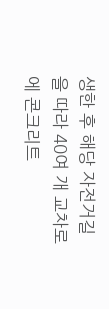생한 후 해당 자전거길을 따라 40여 개 교차로에 콘크리트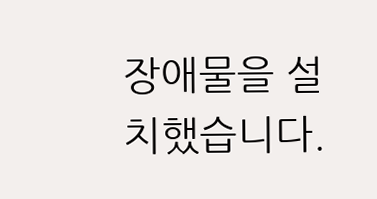장애물을 설치했습니다.